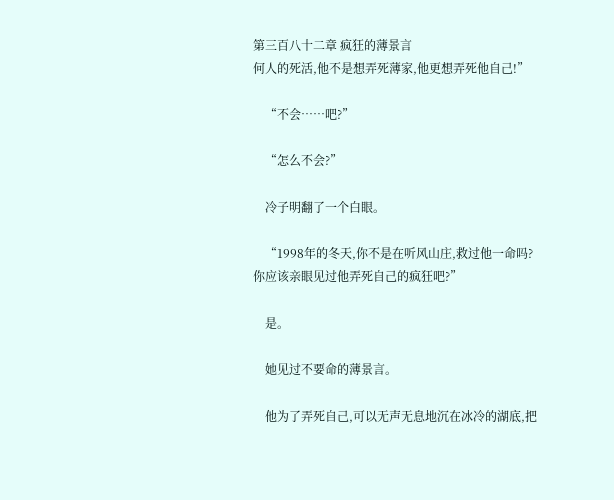第三百八十二章 疯狂的薄景言
何人的死活,他不是想弄死薄家,他更想弄死他自己!”

    “不会……吧?”

    “怎么不会?”

    冷子明翻了一个白眼。

    “1998年的冬天,你不是在听风山庄,救过他一命吗?你应该亲眼见过他弄死自己的疯狂吧?”

    是。

    她见过不要命的薄景言。

    他为了弄死自己,可以无声无息地沉在冰冷的湖底,把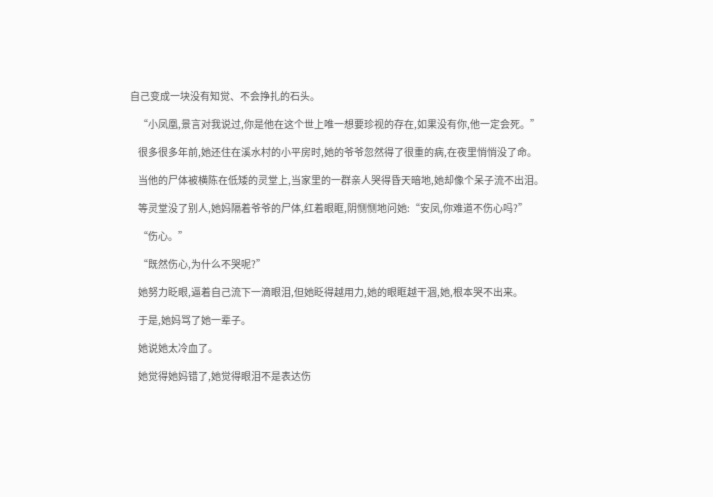自己变成一块没有知觉、不会挣扎的石头。

    “小凤凰,景言对我说过,你是他在这个世上唯一想要珍视的存在,如果没有你,他一定会死。”

    很多很多年前,她还住在溪水村的小平房时,她的爷爷忽然得了很重的病,在夜里悄悄没了命。

    当他的尸体被横陈在低矮的灵堂上,当家里的一群亲人哭得昏天暗地,她却像个呆子流不出泪。

    等灵堂没了别人,她妈隔着爷爷的尸体,红着眼眶,阴恻恻地问她:“安凤,你难道不伤心吗?”

    “伤心。”

    “既然伤心,为什么不哭呢?”

    她努力眨眼,逼着自己流下一滴眼泪,但她眨得越用力,她的眼眶越干涸,她,根本哭不出来。

    于是,她妈骂了她一辈子。

    她说她太冷血了。

    她觉得她妈错了,她觉得眼泪不是表达伤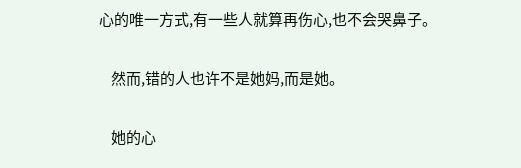心的唯一方式,有一些人就算再伤心,也不会哭鼻子。

    然而,错的人也许不是她妈,而是她。

    她的心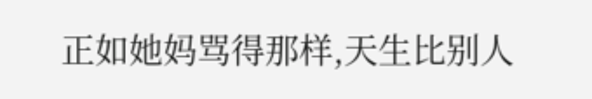正如她妈骂得那样,天生比别人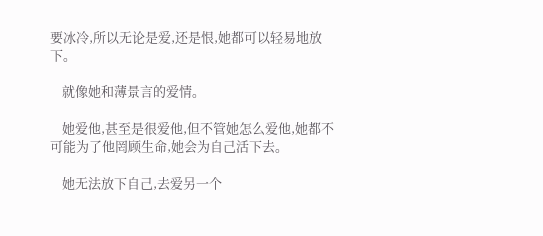要冰冷,所以无论是爱,还是恨,她都可以轻易地放下。

    就像她和薄景言的爱情。

    她爱他,甚至是很爱他,但不管她怎么爱他,她都不可能为了他罔顾生命,她会为自己活下去。

    她无法放下自己,去爱另一个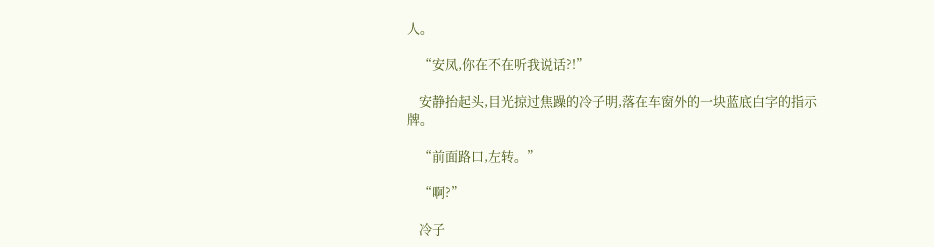人。

    “安凤,你在不在听我说话?!”

    安静抬起头,目光掠过焦躁的冷子明,落在车窗外的一块蓝底白字的指示牌。

    “前面路口,左转。”

    “啊?”

    冷子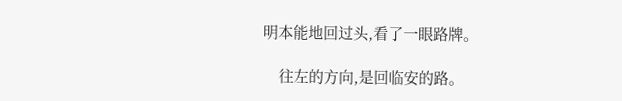明本能地回过头,看了一眼路牌。

    往左的方向,是回临安的路。